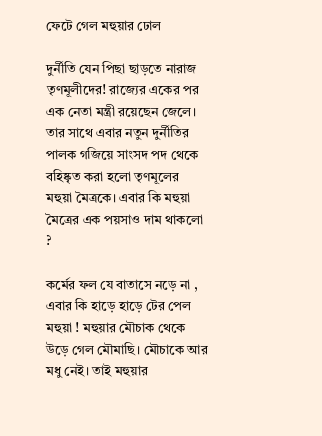ফেটে গেল মহুয়ার ঢোল

দুর্নীতি যেন পিছা ছাড়তে নারাজ তৃণমূলীদের! রাজ্যের একের পর এক নেতা মন্ত্রী রয়েছেন জেলে। তার সাথে এবার নতুন দুর্নীতির পালক গজিয়ে সাংসদ পদ থেকে বহিষ্কৃত করা হলো তৃণমূলের মহুয়া মৈত্রকে। এবার কি মহুয়া মৈত্রের এক পয়সাও দাম থাকলো ?

কর্মের ফল যে বাতাসে নড়ে না , এবার কি হাড়ে হাড়ে টের পেল মহুয়া ! মহুয়ার মৌচাক থেকে উড়ে গেল মৌমাছি। মৌচাকে আর মধু নেই। তাই মহুয়ার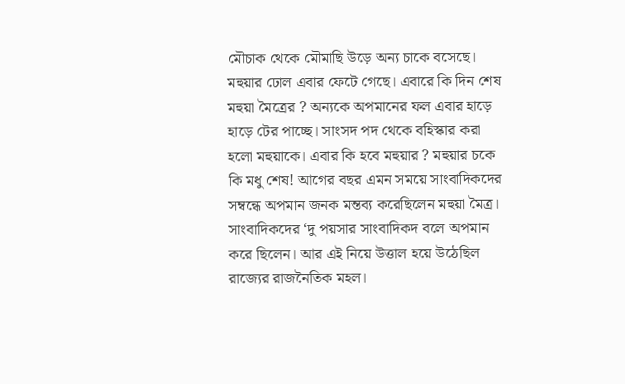মৌচাক থেকে মৌমাছি উড়ে অন্য চাকে বসেছে। মহুয়ার ঢোল এবার ফেটে গেছে। এবারে কি দিন শেষ মহুয়া মৈত্রের ? অন্যকে অপমানের ফল এবার হাড়ে হাড়ে টের পাচ্ছে। সাংসদ পদ থেকে বহিস্কার করা হলো মহুয়াকে। এবার কি হবে মহুয়ার ? মহুয়ার চকে কি মধু শেষ! আগের বছর এমন সময়ে সাংবাদিকদের সম্বন্ধে অপমান জনক মন্তব্য করেছিলেন মহুয়া মৈত্র। সাংবাদিকদের ‘দু পয়সার সাংবাদিকদ বলে অপমান করে ছিলেন। আর এই নিয়ে উত্তাল হয়ে উঠেছিল রাজ্যের রাজনৈতিক মহল।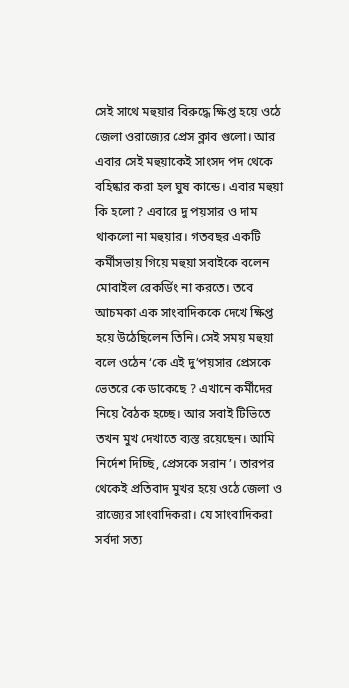সেই সাথে মহুয়ার বিরুদ্ধে ক্ষিপ্ত হয়ে ওঠে জেলা ওরাজ্যের প্রেস ক্লাব গুলো। আর এবার সেই মহুয়াকেই সাংসদ পদ থেকে বহিষ্কার করা হল ঘুষ কান্ডে। এবার মহুয়া কি হলো ? এবারে দু পয়সার ও দাম থাকলো না মহুয়ার। গতবছর একটি কর্মীসভায় গিয়ে মহুয়া সবাইকে বলেন মোবাইল রেকর্ডিং না করতে। তবে আচমকা এক সাংবাদিককে দেখে ক্ষিপ্ত হয়ে উঠেছিলেন তিনি। সেই সময় মহুয়া বলে ওঠেন ‘কে এই দু’পয়সার প্রেসকে ভেতরে কে ডাকেছে ? এখানে কর্মীদের নিয়ে বৈঠক হচ্ছে। আর সবাই টিভিতে তখন মুখ দেখাতে ব্যস্ত রয়েছেন। আমি নির্দেশ দিচ্ছি, প্রেসকে সরান’। তারপর থেকেই প্রতিবাদ মুখর হয়ে ওঠে জেলা ও রাজ্যের সাংবাদিকরা। যে সাংবাদিকরা সর্বদা সত্য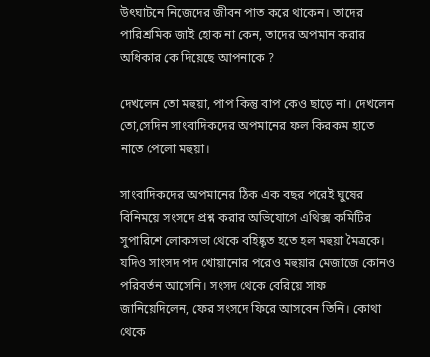উৎঘাটনে নিজেদের জীবন পাত করে থাকেন। তাদের পারিশ্রমিক জাই হোক না কেন, তাদের অপমান করার অধিকার কে দিয়েছে আপনাকে ?

দেখলেন তো মহুয়া, পাপ কিন্তু বাপ কেও ছাড়ে না। দেখলেন তো,সেদিন সাংবাদিকদের অপমানের ফল কিরকম হাতে নাতে পেলো মহুয়া।

সাংবাদিকদের অপমানের ঠিক এক বছর পরেই ঘুষের বিনিময়ে সংসদে প্রশ্ন করার অভিযোগে এথিক্স কমিটির সুপারিশে লোকসভা থেকে বহিষ্কৃত হতে হল মহুয়া মৈত্রকে। যদিও সাংসদ পদ খোয়ানোর পরেও মহুয়ার মেজাজে কোনও পরিবর্তন আসেনি। সংসদ থেকে বেরিয়ে সাফ জানিয়েদিলেন, ফের সংসদে ফিরে আসবেন তিনি। কোথা থেকে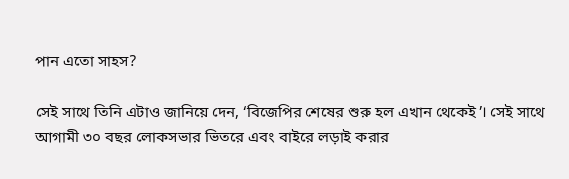পান এতো সাহস?

সেই সাথে তিনি এটাও জানিয়ে দেন, ‘বিজেপির শেষের শুরু হল এখান থেকেই’। সেই সাথে আগামী ৩০ বছর লোকসভার ভিতরে এবং বাইরে লড়াই করার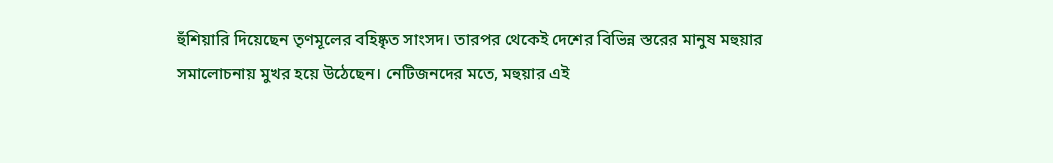হুঁশিয়ারি দিয়েছেন তৃণমূলের বহিষ্কৃত সাংসদ। তারপর থেকেই দেশের বিভিন্ন স্তরের মানুষ মহুয়ার সমালোচনায় মুখর হয়ে উঠেছেন। নেটিজনদের মতে, মহুয়ার এই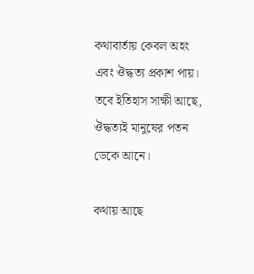কথাবার্তায় কেবল অহং এবং ঔদ্ধত্য প্রকাশ পায়। তবে ইতিহাস সাক্ষী আছে, ঔদ্ধত্যই মানুষের পতন ডেকে আনে।

কথায় আছে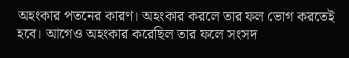অহংকার পতনের কারণ। অহংকার করলে তার ফল ভোগ করতেই হবে। আগেও অহংকার করেছিল তার ফলে সংসদ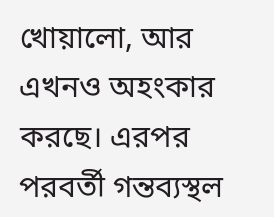খোয়ালো, আর এখনও অহংকার করছে। এরপর পরবর্তী গন্তব্যস্থল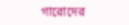গারোদের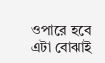ওপারে হবে এটা বোঝাই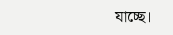যাচ্ছে।